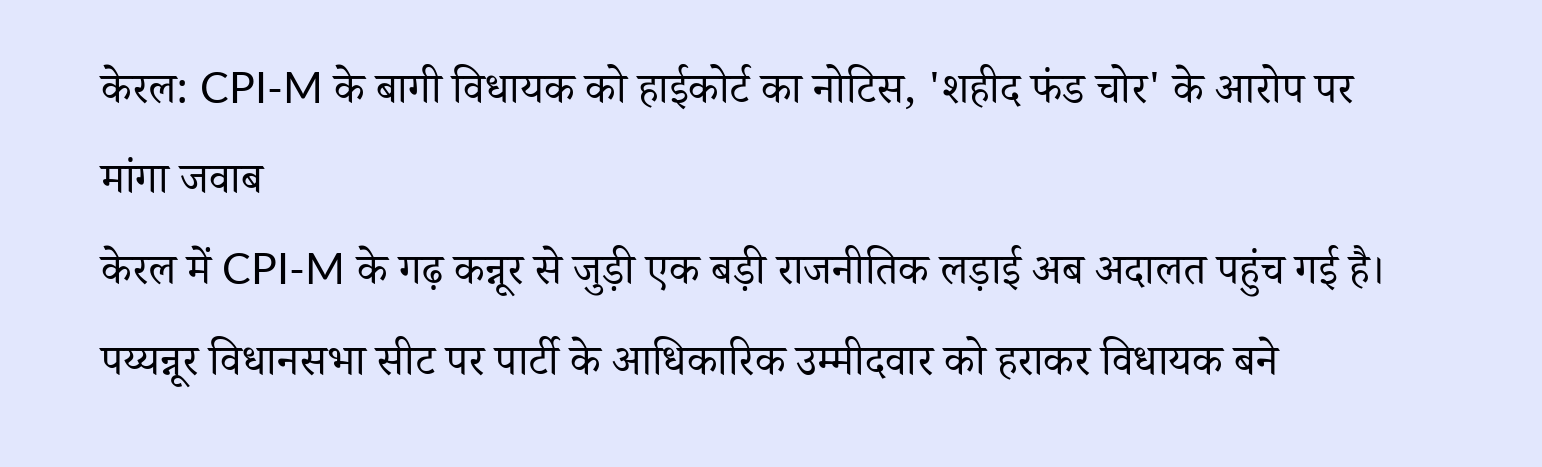केरल: CPI-M के बागी विधायक को हाईकोर्ट का नोटिस, 'शहीद फंड चोर' के आरोप पर मांगा जवाब
केरल में CPI-M के गढ़ कन्नूर से जुड़ी एक बड़ी राजनीतिक लड़ाई अब अदालत पहुंच गई है। पय्यन्नूर विधानसभा सीट पर पार्टी के आधिकारिक उम्मीदवार को हराकर विधायक बने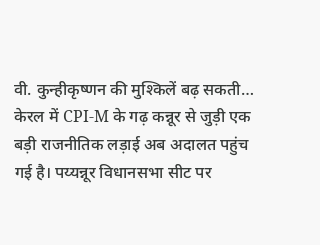वी. कुन्हीकृष्णन की मुश्किलें बढ़ सकती…
केरल में CPI-M के गढ़ कन्नूर से जुड़ी एक बड़ी राजनीतिक लड़ाई अब अदालत पहुंच गई है। पय्यन्नूर विधानसभा सीट पर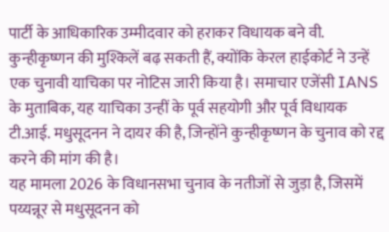पार्टी के आधिकारिक उम्मीदवार को हराकर विधायक बने वी. कुन्हीकृष्णन की मुश्किलें बढ़ सकती हैं, क्योंकि केरल हाईकोर्ट ने उन्हें एक चुनावी याचिका पर नोटिस जारी किया है। समाचार एजेंसी IANS के मुताबिक, यह याचिका उन्हीं के पूर्व सहयोगी और पूर्व विधायक टी.आई. मधुसूदनन ने दायर की है, जिन्होंने कुन्हीकृष्णन के चुनाव को रद्द करने की मांग की है।
यह मामला 2026 के विधानसभा चुनाव के नतीजों से जुड़ा है, जिसमें पय्यन्नूर से मधुसूदनन को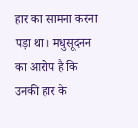हार का सामना करना पड़ा था। मधुसूदनन का आरोप है कि उनकी हार के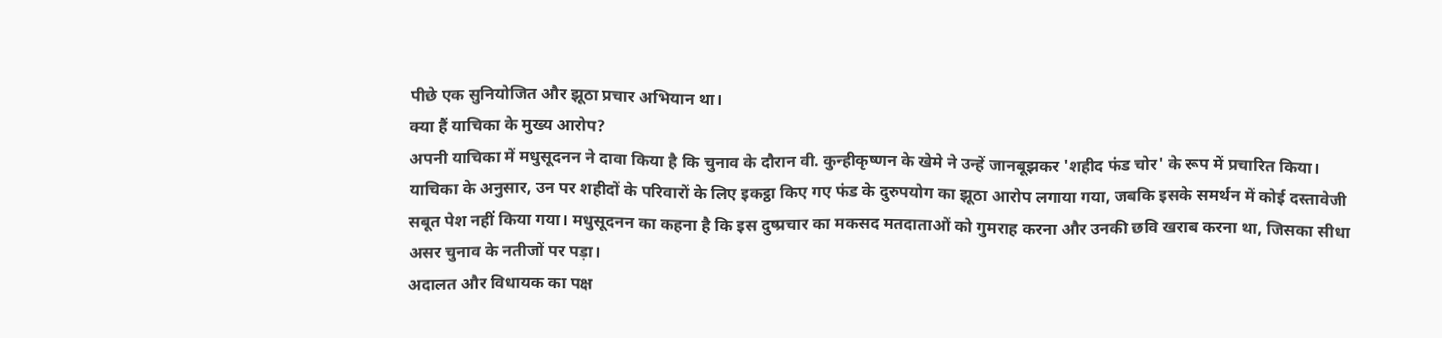पीछे एक सुनियोजित और झूठा प्रचार अभियान था।
क्या हैं याचिका के मुख्य आरोप?
अपनी याचिका में मधुसूदनन ने दावा किया है कि चुनाव के दौरान वी. कुन्हीकृष्णन के खेमे ने उन्हें जानबूझकर 'शहीद फंड चोर' के रूप में प्रचारित किया। याचिका के अनुसार, उन पर शहीदों के परिवारों के लिए इकट्ठा किए गए फंड के दुरुपयोग का झूठा आरोप लगाया गया, जबकि इसके समर्थन में कोई दस्तावेजी सबूत पेश नहीं किया गया। मधुसूदनन का कहना है कि इस दुष्प्रचार का मकसद मतदाताओं को गुमराह करना और उनकी छवि खराब करना था, जिसका सीधा असर चुनाव के नतीजों पर पड़ा।
अदालत और विधायक का पक्ष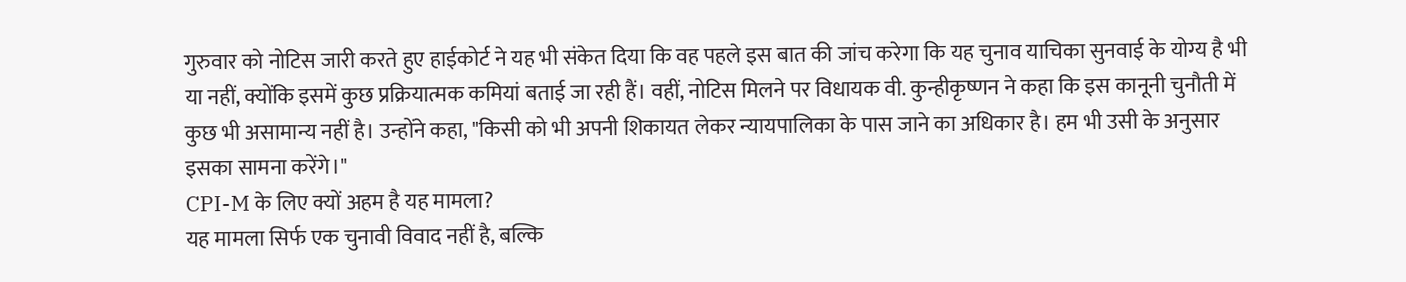गुरुवार को नोटिस जारी करते हुए हाईकोर्ट ने यह भी संकेत दिया कि वह पहले इस बात की जांच करेगा कि यह चुनाव याचिका सुनवाई के योग्य है भी या नहीं, क्योंकि इसमें कुछ प्रक्रियात्मक कमियां बताई जा रही हैं। वहीं, नोटिस मिलने पर विधायक वी. कुन्हीकृष्णन ने कहा कि इस कानूनी चुनौती में कुछ भी असामान्य नहीं है। उन्होंने कहा, "किसी को भी अपनी शिकायत लेकर न्यायपालिका के पास जाने का अधिकार है। हम भी उसी के अनुसार इसका सामना करेंगे।"
CPI-M के लिए क्यों अहम है यह मामला?
यह मामला सिर्फ एक चुनावी विवाद नहीं है, बल्कि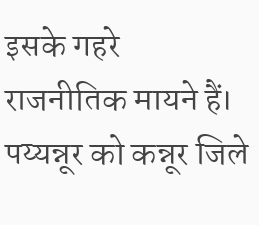इसके गहरे राजनीतिक मायने हैं। पय्यन्नूर को कन्नूर जिले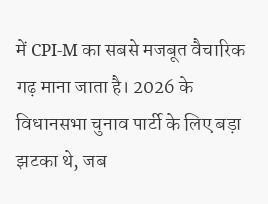में CPI-M का सबसे मजबूत वैचारिक गढ़ माना जाता है। 2026 के विधानसभा चुनाव पार्टी के लिए बड़ा झटका थे, जब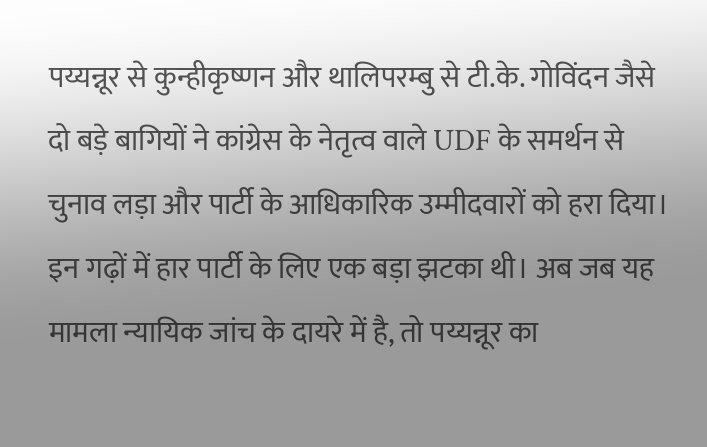पय्यन्नूर से कुन्हीकृष्णन और थालिपरम्बु से टी.के. गोविंदन जैसे दो बड़े बागियों ने कांग्रेस के नेतृत्व वाले UDF के समर्थन से चुनाव लड़ा और पार्टी के आधिकारिक उम्मीदवारों को हरा दिया। इन गढ़ों में हार पार्टी के लिए एक बड़ा झटका थी। अब जब यह मामला न्यायिक जांच के दायरे में है, तो पय्यन्नूर का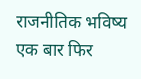राजनीतिक भविष्य एक बार फिर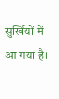सुर्खियों में आ गया है।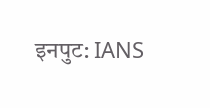इनपुट: IANS